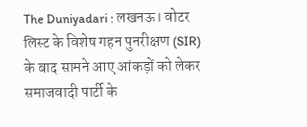The Duniyadari : लखनऊ। वोटर लिस्ट के विशेष गहन पुनरीक्षण (SIR) के बाद सामने आए आंकड़ों को लेकर समाजवादी पार्टी के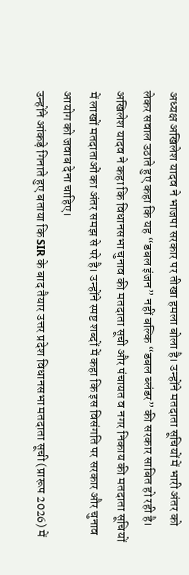अध्यक्ष अखिलेश यादव ने भाजपा सरकार पर तीखा हमला बोला है। उन्होंने मतदाता सूचियों में भारी अंतर को लेकर सवाल उठाते हुए कहा कि यह “डबल इंजन” नहीं बल्कि “डबल ब्लंडर” की सरकार साबित हो रही है।
अखिलेश यादव ने कहा कि विधानसभा चुनाव की मतदाता सूची और पंचायत व नगर निकाय की मतदाता सूचियों में लाखों मतदाताओं का अंतर समझ से परे है। उन्होंने स्पष्ट शब्दों में कहा कि इस विसंगति पर सरकार और चुनाव आयोग को जवाब देना चाहिए।
उन्होंने आंकड़े गिनाते हुए बताया कि SIR के बाद तैयार उत्तर प्रदेश विधानसभा मतदाता सूची (प्रारूप 2026) में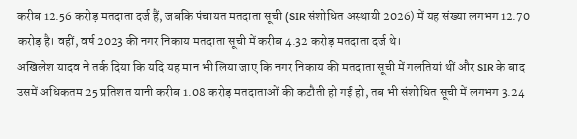करीब 12.56 करोड़ मतदाता दर्ज हैं, जबकि पंचायत मतदाता सूची (SIR संशोधित अस्थायी 2026) में यह संख्या लगभग 12.70 करोड़ है। वहीं, वर्ष 2023 की नगर निकाय मतदाता सूची में करीब 4.32 करोड़ मतदाता दर्ज थे।
अखिलेश यादव ने तर्क दिया कि यदि यह मान भी लिया जाए कि नगर निकाय की मतदाता सूची में गलतियां थीं और SIR के बाद उसमें अधिकतम 25 प्रतिशत यानी करीब 1.08 करोड़ मतदाताओं की कटौती हो गई हो, तब भी संशोधित सूची में लगभग 3.24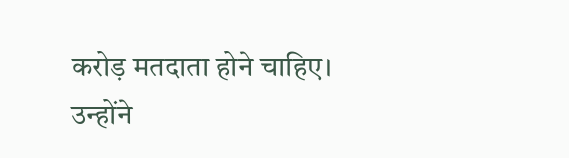करोड़ मतदाता होने चाहिए।
उन्होंने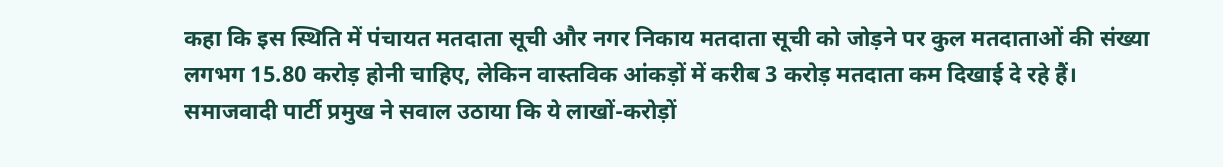कहा कि इस स्थिति में पंचायत मतदाता सूची और नगर निकाय मतदाता सूची को जोड़ने पर कुल मतदाताओं की संख्या लगभग 15.80 करोड़ होनी चाहिए, लेकिन वास्तविक आंकड़ों में करीब 3 करोड़ मतदाता कम दिखाई दे रहे हैं।
समाजवादी पार्टी प्रमुख ने सवाल उठाया कि ये लाखों-करोड़ों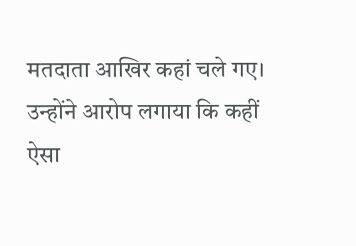मतदाता आखिर कहां चले गए। उन्होंने आरोप लगाया कि कहीं ऐसा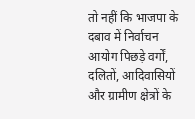तो नहीं कि भाजपा के दबाव में निर्वाचन आयोग पिछड़े वर्गों, दलितों, आदिवासियों और ग्रामीण क्षेत्रों के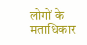लोगों के मताधिकार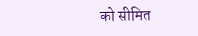को सीमित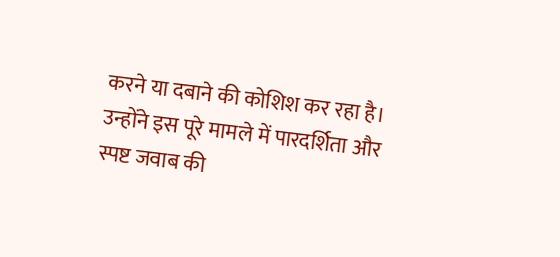करने या दबाने की कोशिश कर रहा है। उन्होंने इस पूरे मामले में पारदर्शिता और स्पष्ट जवाब की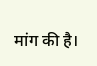मांग की है।